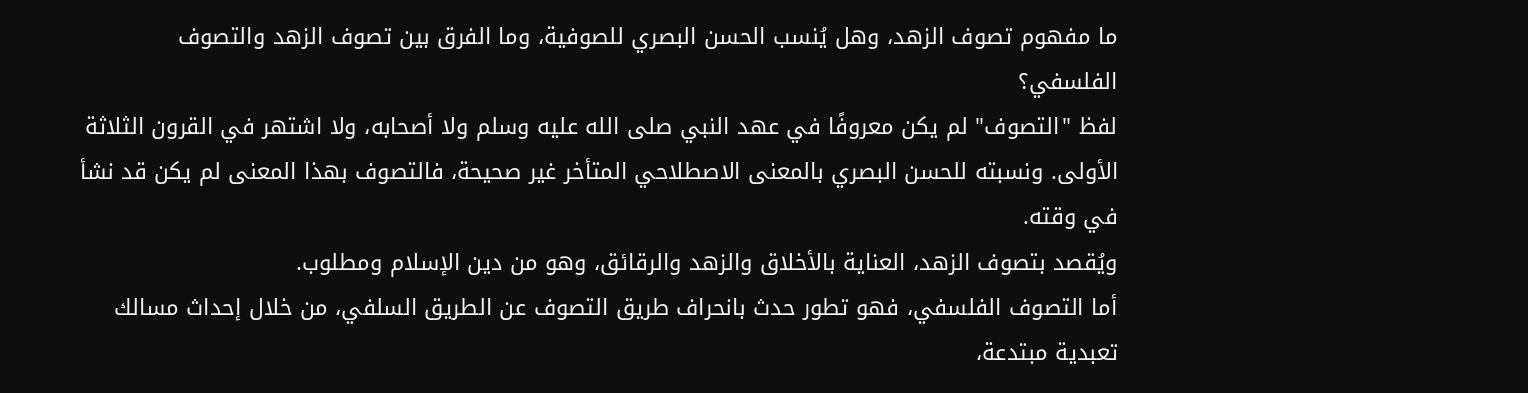ما مفهوم تصوف الزهد، وهل يُنسب الحسن البصري للصوفية، وما الفرق بين تصوف الزهد والتصوف الفلسفي؟
لفظ "التصوف" لم يكن معروفًا في عهد النبي صلى الله عليه وسلم ولا أصحابه، ولا اشتهر في القرون الثلاثة الأولى. ونسبته للحسن البصري بالمعنى الاصطلاحي المتأخر غير صحيحة، فالتصوف بهذا المعنى لم يكن قد نشأ في وقته.
ويُقصد بتصوف الزهد، العناية بالأخلاق والزهد والرقائق، وهو من دين الإسلام ومطلوب.
أما التصوف الفلسفي، فهو تطور حدث بانحراف طريق التصوف عن الطريق السلفي، من خلال إحداث مسالك تعبدية مبتدعة،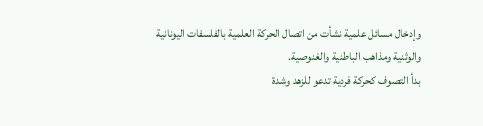وإدخال مسائل علمية نشأت من اتصال الحركة العلمية بالفلسفات اليونانية والوثنية ومذاهب الباطنية والغنوصية.
بدأ التصوف كحركة فردية تدعو للزهد وشدة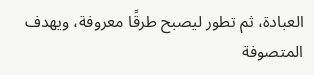العبادة، ثم تطور ليصبح طرقًا معروفة، ويهدف المتصوفة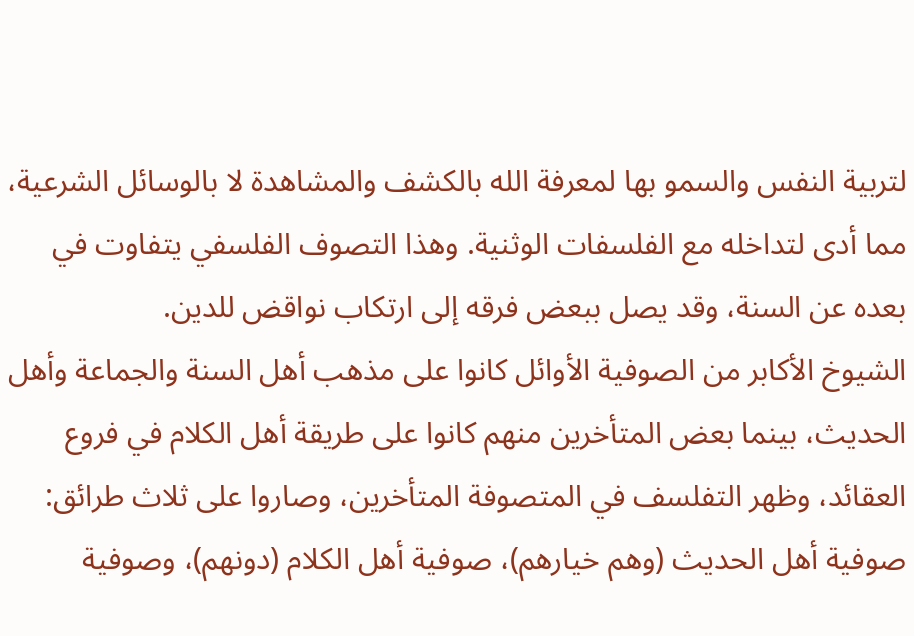لتربية النفس والسمو بها لمعرفة الله بالكشف والمشاهدة لا بالوسائل الشرعية، مما أدى لتداخله مع الفلسفات الوثنية. وهذا التصوف الفلسفي يتفاوت في بعده عن السنة، وقد يصل ببعض فرقه إلى ارتكاب نواقض للدين.
الشيوخ الأكابر من الصوفية الأوائل كانوا على مذهب أهل السنة والجماعة وأهل الحديث، بينما بعض المتأخرين منهم كانوا على طريقة أهل الكلام في فروع العقائد، وظهر التفلسف في المتصوفة المتأخرين، وصاروا على ثلاث طرائق: صوفية أهل الحديث (وهم خيارهم)، صوفية أهل الكلام (دونهم)، وصوفية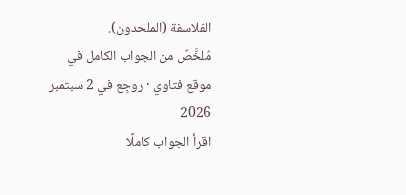الفلاسفة (الملحدون).
مُلخَّصٌ من الجواب الكامل في موقع فتاوي · روجِع في 2 سبتمبر 2026
اقرأ الجواب كاملًا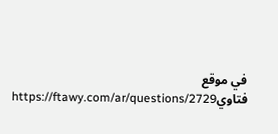في موقع فتاويhttps://ftawy.com/ar/questions/2729